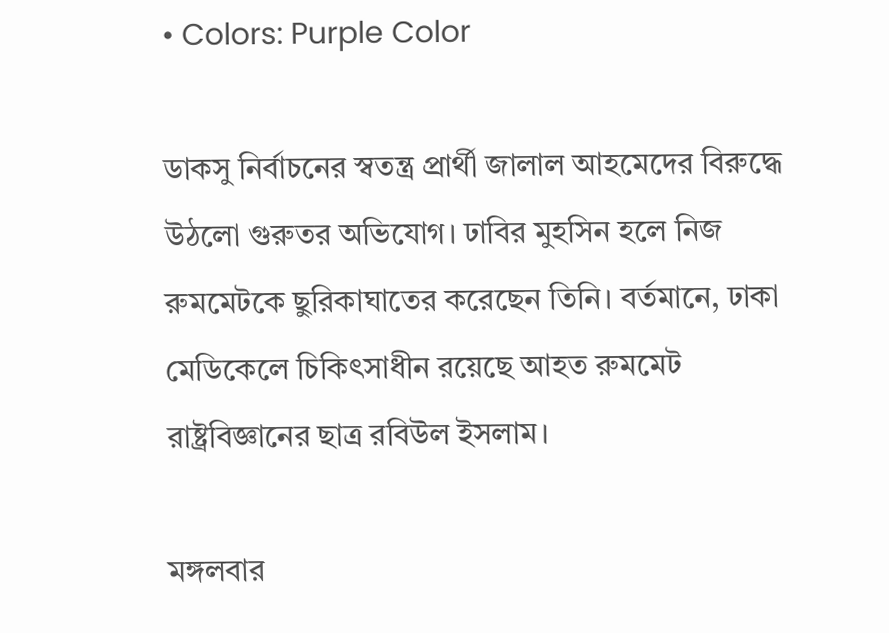• Colors: Purple Color

ডাকসু নির্বাচনের স্বতন্ত্র প্রার্থী জালাল আহমেদের বিরুদ্ধে উঠলো গুরুতর অভিযোগ। ঢাবির মুহসিন হলে নিজ রুমমেটকে ছুরিকাঘাতের করেছেন তিনি। বর্তমানে, ঢাকা মেডিকেলে চিকিৎসাধীন রয়েছে আহত রুমমেট রাষ্ট্রবিজ্ঞানের ছাত্র রবিউল ইসলাম।

মঙ্গলবার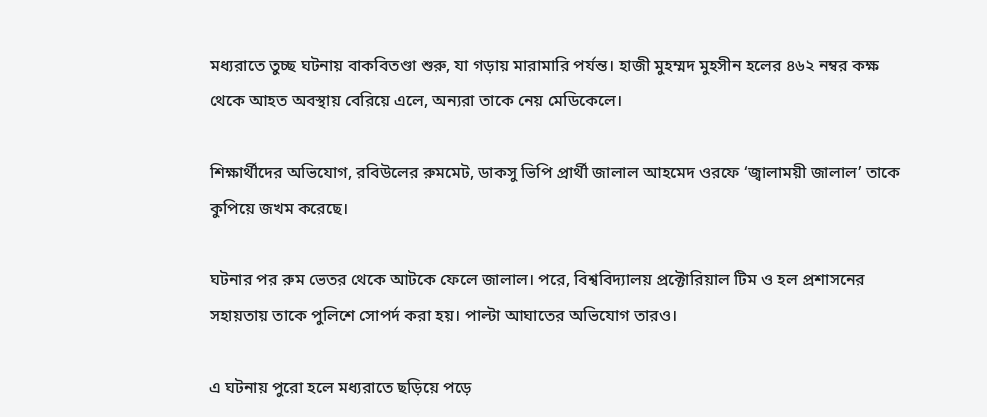মধ্যরাতে তুচ্ছ ঘটনায় বাকবিতণ্ডা শুরু, যা গড়ায় মারামারি পর্যন্ত। হাজী মুহম্মদ মুহসীন হলের ৪৬২ নম্বর কক্ষ থেকে আহত অবস্থায় বেরিয়ে এলে, অন্যরা তাকে নেয় মেডিকেলে।

শিক্ষার্থীদের অভিযোগ, রবিউলের রুমমেট, ডাকসু ভিপি প্রার্থী জালাল আহমেদ ওরফে ‘জ্বালাময়ী জালাল’ তাকে কুপিয়ে জখম করেছে।

ঘটনার পর রুম ভেতর থেকে আটকে ফেলে জালাল। পরে, বিশ্ববিদ্যালয় প্রক্টোরিয়াল টিম ও হল প্রশাসনের সহায়তায় তাকে পুলিশে সোপর্দ করা হয়। পাল্টা আঘাতের অভিযোগ তারও।

এ ঘটনায় পুরো হলে মধ্যরাতে ছড়িয়ে পড়ে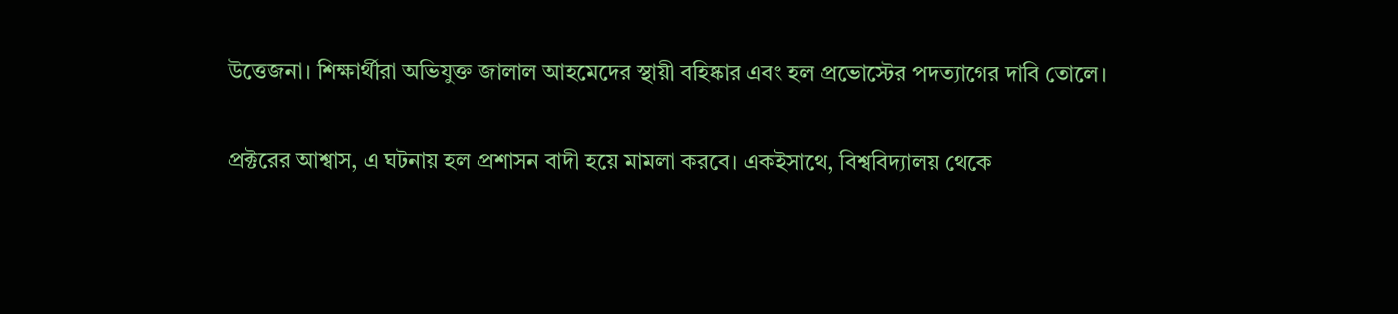উত্তেজনা। শিক্ষার্থীরা অভিযুক্ত জালাল আহমেদের স্থায়ী বহিষ্কার এবং হল প্রভোস্টের পদত্যাগের দাবি তোলে।

প্রক্টরের আশ্বাস, এ ঘটনায় হল প্রশাসন বাদী হয়ে মামলা করবে। একইসাথে, বিশ্ববিদ্যালয় থেকে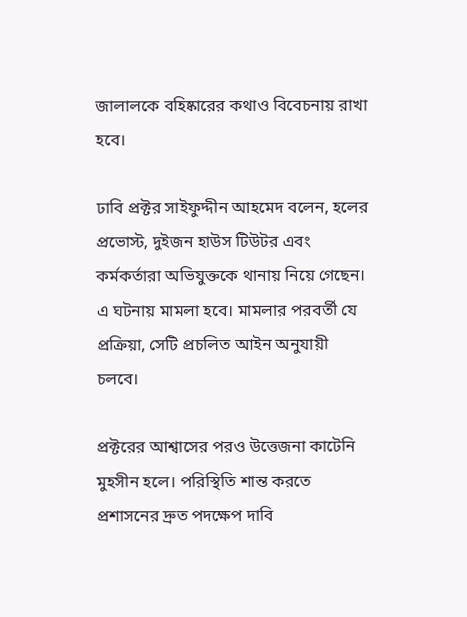জালালকে বহিষ্কারের কথাও বিবেচনায় রাখা হবে।

ঢাবি প্রক্টর সাইফুদ্দীন আহমেদ বলেন, হলের প্রভোস্ট, দুইজন হাউস টিউটর এবং কর্মকর্তারা অভিযুক্তকে থানায় নিয়ে গেছেন। এ ঘটনায় মামলা হবে। মামলার পরবর্তী যে প্রক্রিয়া, সেটি প্রচলিত আইন অনুযায়ী চলবে।

প্রক্টরের আশ্বাসের পরও উত্তেজনা কাটেনি মুহসীন হলে। পরিস্থিতি শান্ত করতে প্রশাসনের দ্রুত পদক্ষেপ দাবি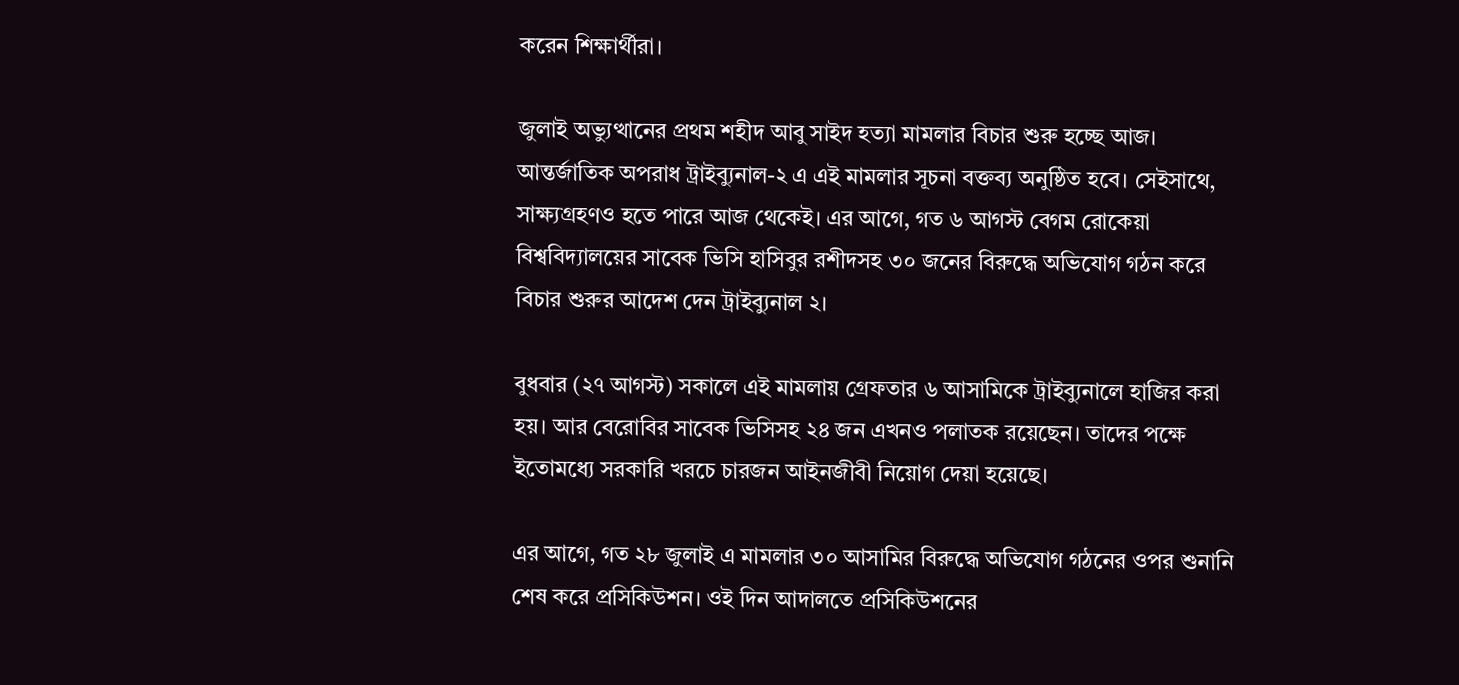করেন শিক্ষার্থীরা।

জুলাই অভ্যুত্থানের প্রথম শহীদ আবু সাইদ হত্যা মামলার বিচার শুরু হচ্ছে আজ। আন্তর্জাতিক অপরাধ ট্রাইব্যুনাল-২ এ এই মামলার সূচনা বক্তব্য অনুষ্ঠিত হবে। সেইসাথে, সাক্ষ্যগ্রহণও হতে পারে আজ থেকেই। এর আগে, গত ৬ আগস্ট বেগম রোকেয়া বিশ্ববিদ্যালয়ের সাবেক ভিসি হাসিবুর রশীদসহ ৩০ জনের বিরুদ্ধে অভিযোগ গঠন করে বিচার শুরুর আদেশ দেন ট্রাইব্যুনাল ২।

বুধবার (২৭ আগস্ট) সকালে এই মামলায় গ্রেফতার ৬ আসামিকে ট্রাইব্যুনালে হাজির করা হয়। আর বেরোবির সাবেক ভিসিসহ ২৪ জন এখনও পলাতক রয়েছেন। তাদের পক্ষে ইতোমধ্যে সরকারি খরচে চারজন আইনজীবী নিয়োগ দেয়া হয়েছে।

এর আগে, গত ২৮ জুলাই এ মামলার ৩০ আসামির বিরুদ্ধে অভিযোগ গঠনের ওপর শুনানি শেষ করে প্রসিকিউশন। ওই দিন আদালতে প্রসিকিউশনের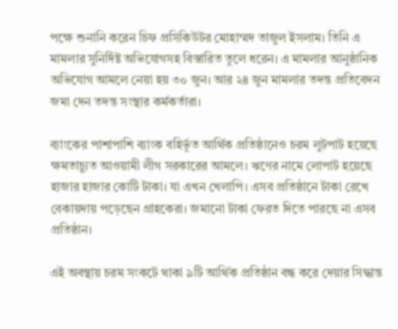পক্ষে শুনানি করেন চিফ প্রসিকিউটর মোহাম্মদ তাজুল ইসলাম। তিনি এ মামলার সুনির্দিষ্ট অভিযোগসহ বিস্তারিত তুলে ধরেন। এ মামলার আনুষ্ঠানিক অভিযোগ আমলে নেয়া হয় ৩০ জুন। আর ২৪ জুন মামলার তদন্ত প্রতিবেদন জমা দেন তদন্ত সংস্থার কর্মকর্তারা।

ব্যাংকের পাশাপাশি ব্যাংক বহির্ভূত আর্থিক প্রতিষ্ঠানেও চরম লুটপাট হয়েছে ক্ষমতাচ্যুত আওয়ামী লীগ সরকারের আমলে। ঋণের নামে লোপাট হয়েছে হাজার হাজার কোটি টাকা। যা এখন খেলাপি। এসব প্রতিষ্ঠানে টাকা রেখে বেকায়দায় পড়েছেন গ্রাহকেরা। জমানো টাকা ফেরত দিতে পারছে না এসব প্রতিষ্ঠান।

এই অবস্থায় চরম সংকটে থাকা ৯টি আর্থিক প্রতিষ্ঠান বন্ধ করে দেয়ার সিদ্ধান্ত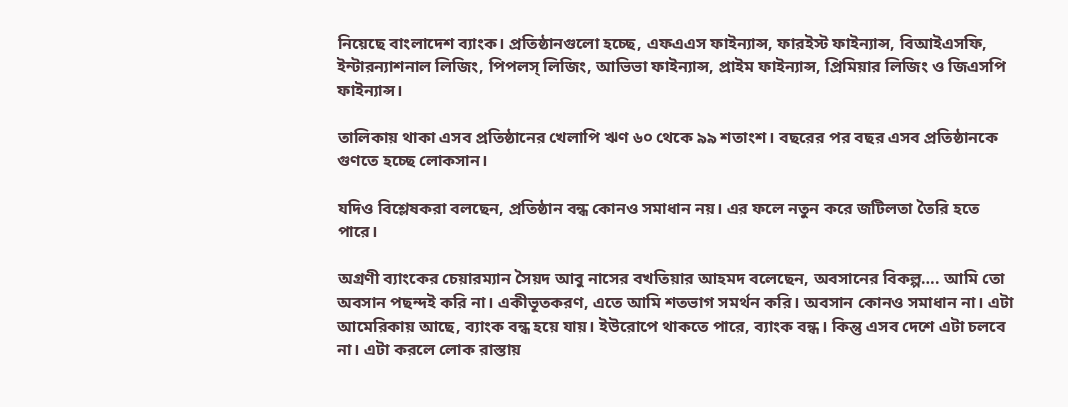নিয়েছে বাংলাদেশ ব্যাংক। প্রতিষ্ঠানগুলো হচ্ছে, এফএএস ফাইন্যান্স, ফারইস্ট ফাইন্যান্স, বিআইএসফি, ইন্টারন্যাশনাল লিজিং, পিপলস্‌ লিজিং, আভিভা ফাইন্যান্স, প্রাইম ফাইন্যান্স, প্রিমিয়ার লিজিং ও জিএসপি ফাইন্যান্স।

তালিকায় থাকা এসব প্রতিষ্ঠানের খেলাপি ঋণ ৬০ থেকে ৯৯ শতাংশ। বছরের পর বছর এসব প্রতিষ্ঠানকে গুণতে হচ্ছে লোকসান।

যদিও বিশ্লেষকরা বলছেন, প্রতিষ্ঠান বন্ধ কোনও সমাধান নয়। এর ফলে নতুন করে জটিলতা তৈরি হতে পারে।

অগ্রণী ব্যাংকের চেয়ারম্যান সৈয়দ আবু নাসের বখতিয়ার আহমদ বলেছেন, অবসানের বিকল্প…. আমি তো অবসান পছন্দই করি না। একীভূতকরণ, এতে আমি শতভাগ সমর্থন করি। অবসান কোনও সমাধান না। এটা আমেরিকায় আছে, ব্যাংক বন্ধ হয়ে যায়। ইউরোপে থাকতে পারে, ব্যাংক বন্ধ। কিন্তু এসব দেশে এটা চলবে না। এটা করলে লোক রাস্তায়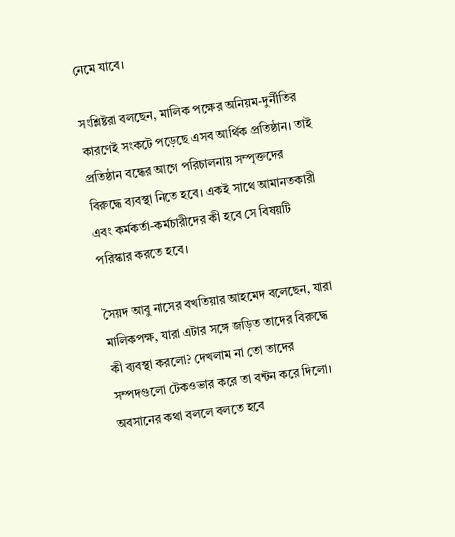নেমে যাবে।

সংশ্লিষ্টরা বলছেন, মালিক পক্ষের অনিয়ম-দুর্নীতির কারণেই সংকটে পড়েছে এসব আর্থিক প্রতিষ্ঠান। তাই প্রতিষ্ঠান বন্ধের আগে পরিচালনায় সম্পৃক্তদের বিরুদ্ধে ব্যবস্থা নিতে হবে। একই সাথে আমানতকারী এবং কর্মকর্তা-কর্মচারীদের কী হবে সে বিষয়টি পরিস্কার করতে হবে।

সৈয়দ আবু নাসের বখতিয়ার আহমেদ বলেছেন, যারা মালিকপক্ষ, যারা এটার সঙ্গে জড়িত তাদের বিরুদ্ধে কী ব্যবস্থা করলো? দেখলাম না তো তাদের সম্পদগুলো টেকওভার করে তা বন্টন করে দিলো। অবসানের কথা বললে বলতে হবে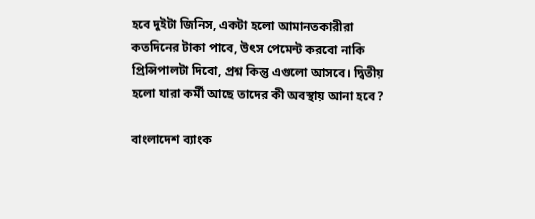হবে দুইটা জিনিস, একটা হলো আমানতকারীরা কতদিনের টাকা পাবে, উৎস পেমেন্ট করবো নাকি প্রিন্সিপালটা দিবো, প্রশ্ন কিন্তু এগুলো আসবে। দ্বিতীয় হলো যারা কর্মী আছে তাদের কী অবস্থায় আনা হবে?

বাংলাদেশ ব্যাংক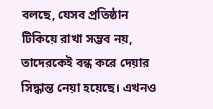বলছে, যেসব প্রতিষ্ঠান টিকিয়ে রাখা সম্ভব নয়, তাদেরকেই বন্ধ করে দেয়ার সিদ্ধান্ত নেয়া হয়েছে। এখনও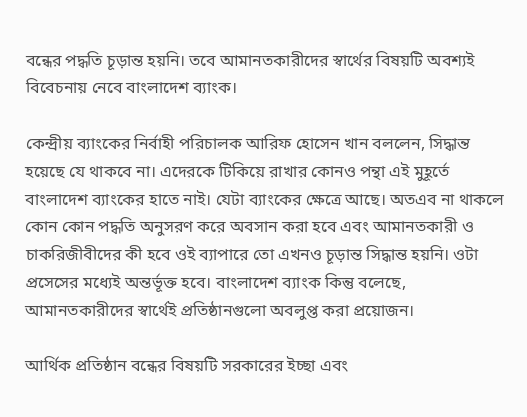বন্ধের পদ্ধতি চূড়ান্ত হয়নি। তবে আমানতকারীদের স্বার্থের বিষয়টি অবশ্যই বিবেচনায় নেবে বাংলাদেশ ব্যাংক।

কেন্দ্রীয় ব্যাংকের নির্বাহী পরিচালক আরিফ হোসেন খান বললেন, সিদ্ধান্ত হয়েছে যে থাকবে না। এদেরকে টিকিয়ে রাখার কোনও পন্থা এই মুহূর্তে বাংলাদেশ ব্যাংকের হাতে নাই। যেটা ব্যাংকের ক্ষেত্রে আছে। অতএব না থাকলে কোন কোন পদ্ধতি অনুসরণ করে অবসান করা হবে এবং আমানতকারী ও চাকরিজীবীদের কী হবে ওই ব্যাপারে তো এখনও চূড়ান্ত সিদ্ধান্ত হয়নি। ওটা প্রসেসের মধ্যেই অন্তর্ভূক্ত হবে। বাংলাদেশ ব্যাংক কিন্তু বলেছে, আমানতকারীদের স্বার্থেই প্রতিষ্ঠানগুলো অবলুপ্ত করা প্রয়োজন।

আর্থিক প্রতিষ্ঠান বন্ধের বিষয়টি সরকারের ইচ্ছা এবং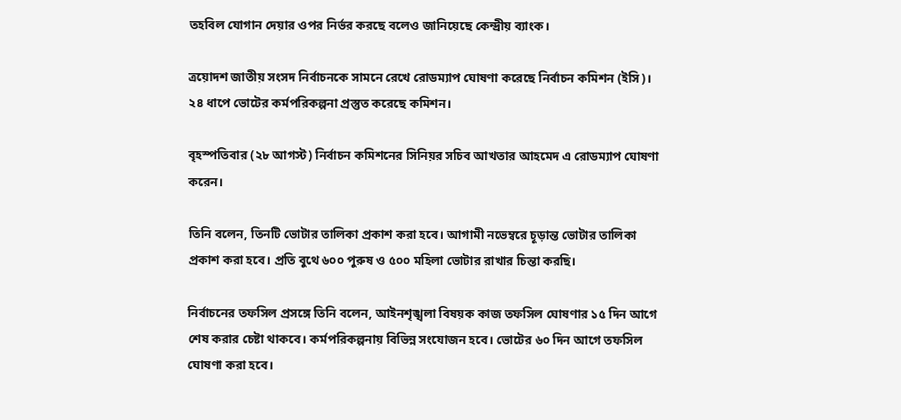তহবিল যোগান দেয়ার ওপর নির্ভর করছে বলেও জানিয়েছে কেন্দ্রীয় ব্যাংক।

ত্রয়োদশ জাতীয় সংসদ নির্বাচনকে সামনে রেখে রোডম্যাপ ঘোষণা করেছে নির্বাচন কমিশন (ইসি)। ২৪ ধাপে ভোটের কর্মপরিকল্পনা প্রস্তুত করেছে কমিশন।

বৃহস্পতিবার (২৮ আগস্ট) নির্বাচন কমিশনের সিনিয়র সচিব আখতার আহমেদ এ রোডম্যাপ ঘোষণা করেন।

তিনি বলেন, তিনটি ভোটার তালিকা প্রকাশ করা হবে। আগামী নভেম্বরে চূড়ান্ত ভোটার তালিকা প্রকাশ করা হবে। প্রতি বুথে ৬০০ পুরুষ ও ৫০০ মহিলা ভোটার রাখার চিন্তা করছি।

নির্বাচনের তফসিল প্রসঙ্গে তিনি বলেন, আইনশৃঙ্খলা বিষয়ক কাজ তফসিল ঘোষণার ১৫ দিন আগে শেষ করার চেষ্টা থাকবে। কর্মপরিকল্পনায় বিভিন্ন সংযোজন হবে। ভোটের ৬০ দিন আগে তফসিল ঘোষণা করা হবে।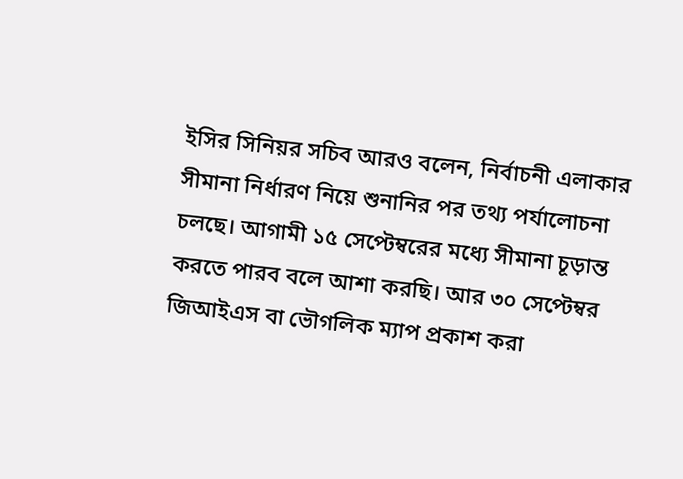ইসির সিনিয়র সচিব আরও বলেন, নির্বাচনী এলাকার সীমানা নির্ধারণ নিয়ে শুনানির পর তথ্য পর্যালোচনা চলছে। আগামী ১৫ সেপ্টেম্বরের মধ্যে সীমানা চূড়ান্ত করতে পারব বলে আশা করছি। আর ৩০ সেপ্টেম্বর জিআইএস বা ভৌগলিক ম্যাপ প্রকাশ করা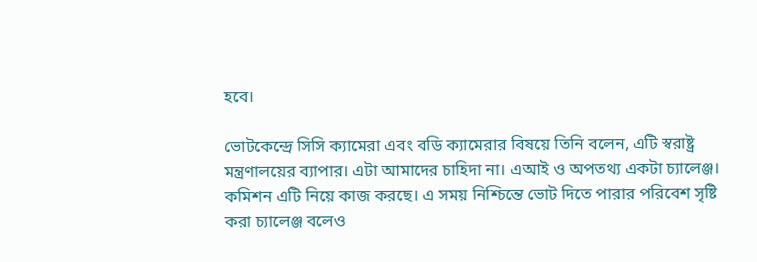হবে।

ভোটকেন্দ্রে সিসি ক্যামেরা এবং বডি ক্যামেরার বিষয়ে তিনি বলেন, এটি স্বরাষ্ট্র মন্ত্রণালয়ের ব্যাপার। এটা আমাদের চাহিদা না। এআই ও অপতথ্য একটা চ্যালেঞ্জ। কমিশন এটি নিয়ে কাজ করছে। এ সময় নিশ্চিন্তে ভোট দিতে পারার পরিবেশ সৃষ্টি করা চ্যালেঞ্জ বলেও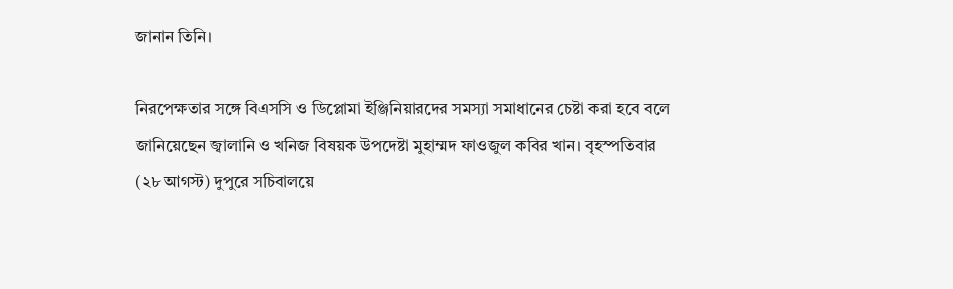জানান তিনি।

নিরপেক্ষতার সঙ্গে বিএসসি ও ডিপ্লোমা ইঞ্জিনিয়ারদের সমস্যা সমাধানের চেষ্টা করা হবে বলে জানিয়েছেন জ্বালানি ও খনিজ বিষয়ক উপদেষ্টা মুহাম্মদ ফাওজুল কবির খান। বৃহস্পতিবার (২৮ আগস্ট) দুপুরে সচিবালয়ে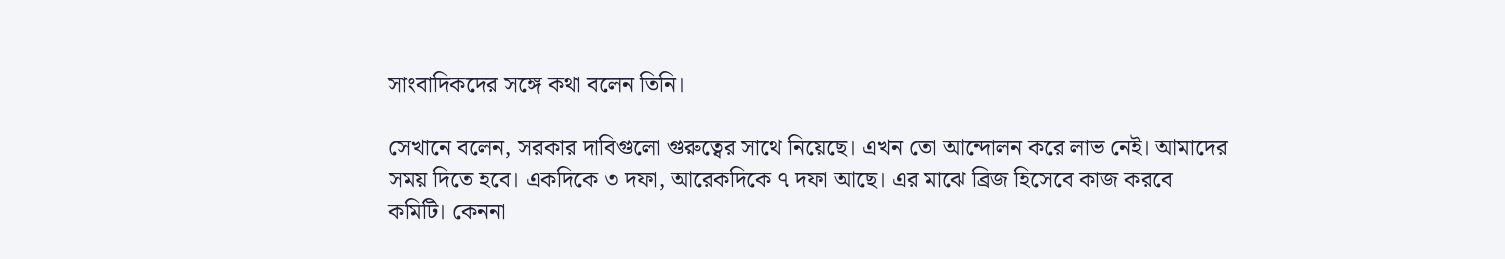সাংবাদিকদের সঙ্গে কথা বলেন তিনি।

সেখানে বলেন, সরকার দাবিগুলো গুরুত্বের সাথে নিয়েছে। এখন তো আন্দোলন করে লাভ নেই। আমাদের সময় দিতে হবে। একদিকে ৩ দফা, আরেকদিকে ৭ দফা আছে। এর মাঝে ব্রিজ হিসেবে কাজ করবে কমিটি। কেননা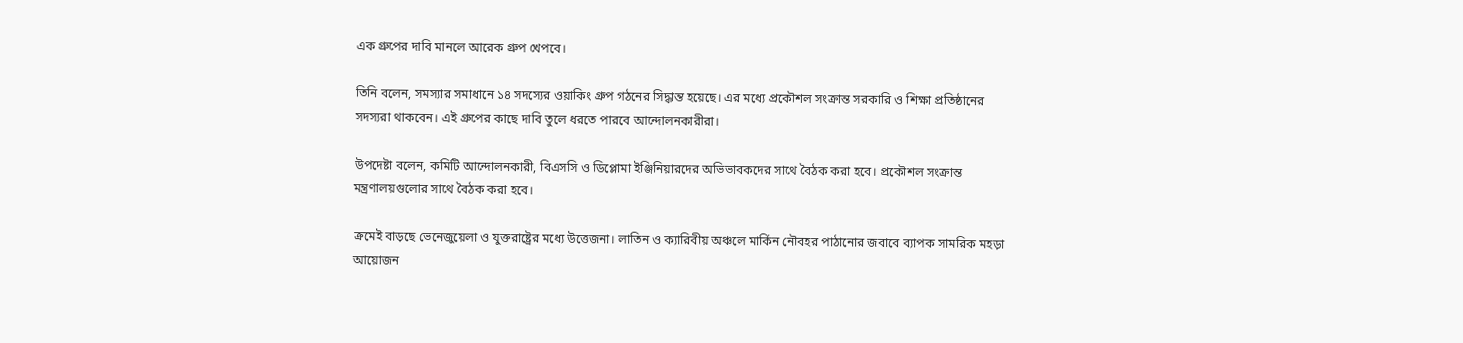এক গ্রুপের দাবি মানলে আরেক গ্রুপ খেপবে।

তিনি বলেন, সমস্যার সমাধানে ১৪ সদস্যের ওয়াকিং গ্রুপ গঠনের সিদ্ধান্ত হয়েছে। এর মধ্যে প্রকৌশল সংক্রান্ত সরকারি ও শিক্ষা প্রতিষ্ঠানের সদস্যরা থাকবেন। এই গ্রুপের কাছে দাবি তুলে ধরতে পারবে আন্দোলনকারীরা।

উপদেষ্টা বলেন, কমিটি আন্দোলনকারী, বিএসসি ও ডিপ্লোমা ইঞ্জিনিয়ারদের অভিভাবকদের সাথে বৈঠক করা হবে। প্রকৌশল সংক্রান্ত মন্ত্রণালয়গুলোর সাথে বৈঠক করা হবে।

ক্রমেই বাড়ছে ভেনেজুয়েলা ও যুক্তরাষ্ট্রের মধ্যে উত্তেজনা। লাতিন ও ক্যারিবীয় অঞ্চলে মার্কিন নৌবহর পাঠানোর জবাবে ব্যাপক সামরিক মহড়া আয়োজন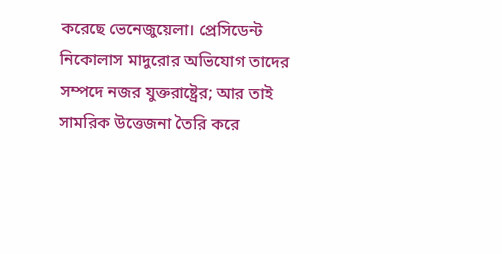করেছে ভেনেজুয়েলা। প্রেসিডেন্ট নিকোলাস মাদুরোর অভিযোগ তাদের সম্পদে নজর যুক্তরাষ্ট্রের; আর তাই সামরিক উত্তেজনা তৈরি করে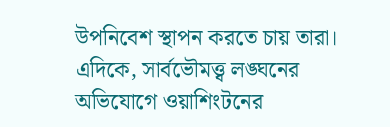উপনিবেশ স্থাপন করতে চায় তারা। এদিকে, সার্বভৌমত্ত্ব লঙ্ঘনের অভিযোগে ওয়াশিংটনের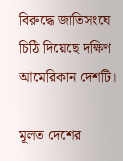বিরুদ্ধে জাতিসংঘে চিঠি দিয়েছে দক্ষিণ আমেরিকান দেশটি।

মূলত দেশের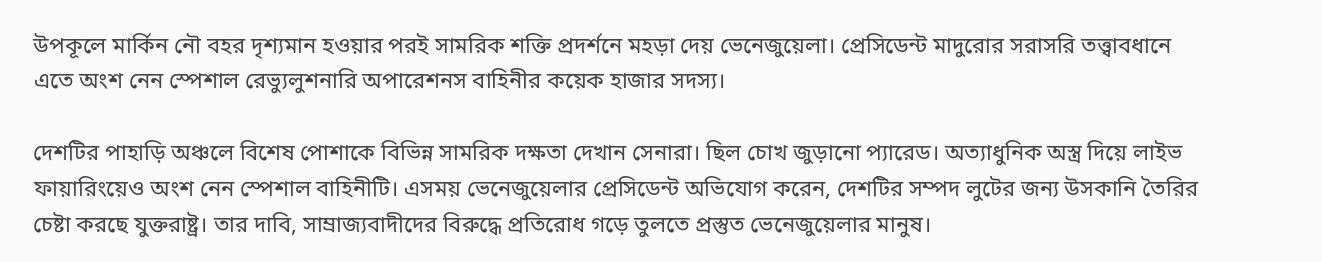উপকূলে মার্কিন নৌ বহর দৃশ্যমান হওয়ার পরই সামরিক শক্তি প্রদর্শনে মহড়া দেয় ভেনেজুয়েলা। প্রেসিডেন্ট মাদুরোর সরাসরি তত্ত্বাবধানে এতে অংশ নেন স্পেশাল রেভ্যুলুশনারি অপারেশনস বাহিনীর কয়েক হাজার সদস্য।

দেশটির পাহাড়ি অঞ্চলে বিশেষ পোশাকে বিভিন্ন সামরিক দক্ষতা দেখান সেনারা। ছিল চোখ জুড়ানো প্যারেড। অত্যাধুনিক অস্ত্র দিয়ে লাইভ ফায়ারিংয়েও অংশ নেন স্পেশাল বাহিনীটি। এসময় ভেনেজুয়েলার প্রেসিডেন্ট অভিযোগ করেন, দেশটির সম্পদ লুটের জন্য উসকানি তৈরির চেষ্টা করছে যুক্তরাষ্ট্র। তার দাবি, সাম্রাজ্যবাদীদের বিরুদ্ধে প্রতিরোধ গড়ে তুলতে প্রস্তুত ভেনেজুয়েলার মানুষ।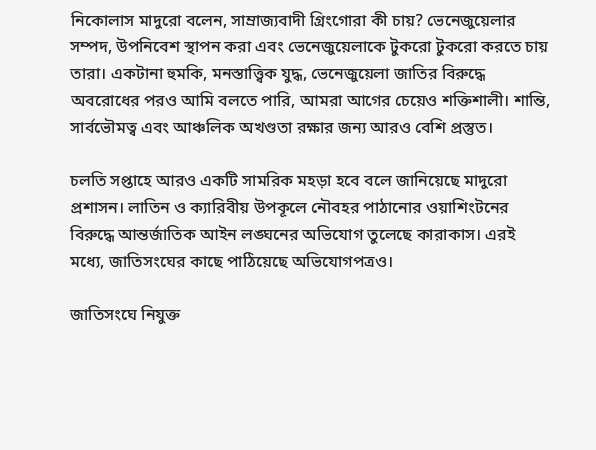নিকোলাস মাদুরো বলেন, সাম্রাজ্যবাদী গ্রিংগোরা কী চায়? ভেনেজুয়েলার সম্পদ, উপনিবেশ স্থাপন করা এবং ভেনেজুয়েলাকে টুকরো টুকরো করতে চায় তারা। একটানা হুমকি, মনস্তাত্ত্বিক যুদ্ধ, ভেনেজুয়েলা জাতির বিরুদ্ধে অবরোধের পরও আমি বলতে পারি, আমরা আগের চেয়েও শক্তিশালী। শান্তি, সার্বভৌমত্ব এবং আঞ্চলিক অখণ্ডতা রক্ষার জন্য আরও বেশি প্রস্তুত।

চলতি সপ্তাহে আরও একটি সামরিক মহড়া হবে বলে জানিয়েছে মাদুরো প্রশাসন। লাতিন ও ক্যারিবীয় উপকূলে নৌবহর পাঠানোর ওয়াশিংটনের বিরুদ্ধে আন্তর্জাতিক আইন লঙ্ঘনের অভিযোগ তুলেছে কারাকাস। এরই মধ্যে, জাতিসংঘের কাছে পাঠিয়েছে অভিযোগপত্রও।

জাতিসংঘে নিযুক্ত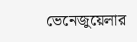ভেনেজুয়েলার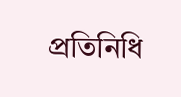প্রতিনিধি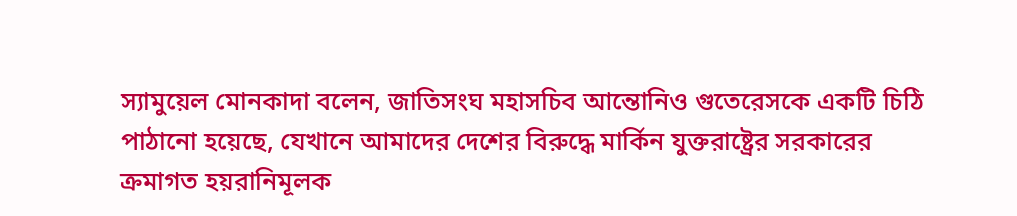স্যামুয়েল মোনকাদা বলেন, জাতিসংঘ মহাসচিব আন্তোনিও গুতেরেসকে একটি চিঠি পাঠানো হয়েছে, যেখানে আমাদের দেশের বিরুদ্ধে মার্কিন যুক্তরাষ্ট্রের সরকারের ক্রমাগত হয়রানিমূলক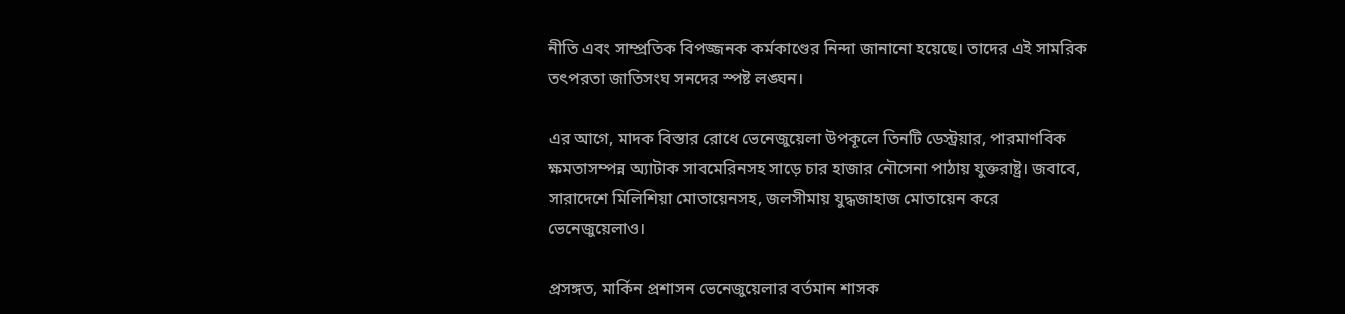নীতি এবং সাম্প্রতিক বিপজ্জনক কর্মকাণ্ডের নিন্দা জানানো হয়েছে। তাদের এই সামরিক তৎপরতা জাতিসংঘ সনদের স্পষ্ট লঙ্ঘন।

এর আগে, মাদক বিস্তার রোধে ভেনেজুয়েলা উপকূলে তিনটি ডেস্ট্রয়ার, পারমাণবিক ক্ষমতাসম্পন্ন অ্যাটাক সাবমেরিনসহ সাড়ে চার হাজার নৌসেনা পাঠায় যুক্তরাষ্ট্র। জবাবে, সারাদেশে মিলিশিয়া মোতায়েনসহ, জলসীমায় যুদ্ধজাহাজ মোতায়েন করে ভেনেজুয়েলাও।

প্রসঙ্গত, মার্কিন প্রশাসন ভেনেজুয়েলার বর্তমান শাসক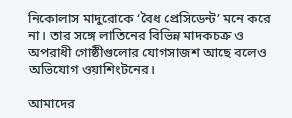নিকোলাস মাদুরোকে ‘বৈধ প্রেসিডেন্ট’ মনে করে না। তার সঙ্গে লাতিনের বিভিন্ন মাদকচক্র ও অপরাধী গোষ্ঠীগুলোর যোগসাজশ আছে বলেও অভিযোগ ওয়াশিংটনের।

আমাদের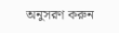অনুসরণ করুন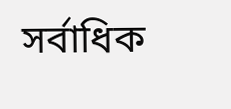সর্বাধিক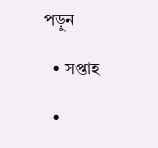পড়ুন

  • সপ্তাহ

  •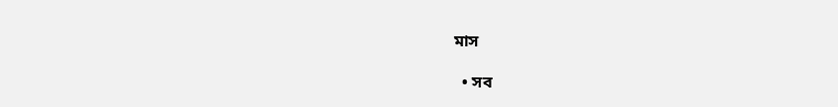মাস

  • সব